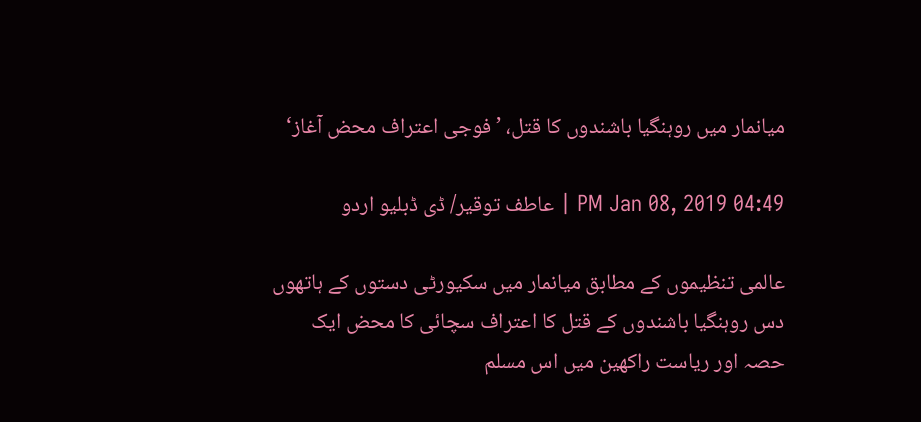میانمار میں روہنگیا باشندوں کا قتل، ’فوجی اعتراف محض آغاز‘

04:49 PM Jan 08, 2019 | عاطف توقیر/ ڈی ڈبلیو اردو

عالمی تنظیموں کے مطابق میانمار میں سکیورٹی دستوں کے ہاتھوں دس روہنگیا باشندوں کے قتل کا اعتراف سچائی کا محض ایک حصہ اور ریاست راکھین میں اس مسلم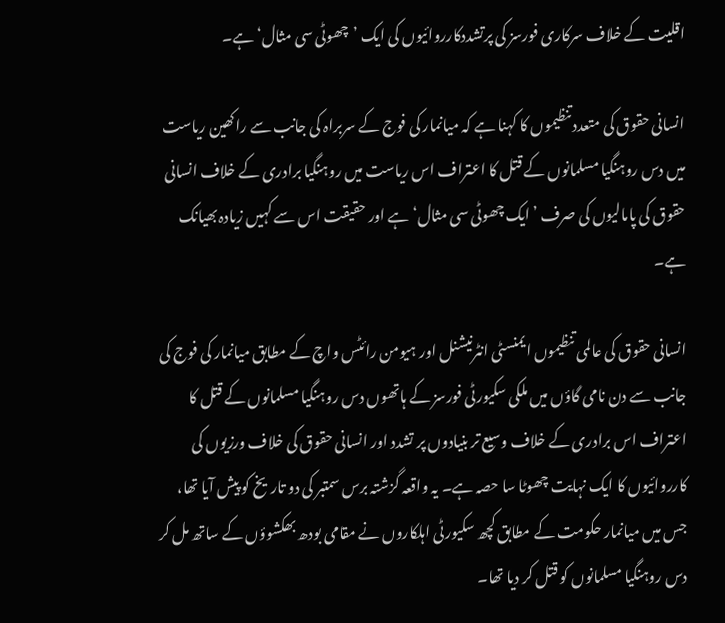اقلیت کے خلاف سرکاری فورسز کی پرتشددکارروائیوں کی ایک ’چھوٹی سی مثال‘ ہے۔

انسانی حقوق کی متعدد تنظیموں کا کہنا ہے کہ میانمار کی فوج کے سربراہ کی جانب سے راکھین ریاست میں دس روہنگیا مسلمانوں کے قتل کا اعتراف اس ریاست میں روہنگیا برادری کے خلاف انسانی حقوق کی پامالیوں کی صرف ’ایک چھوٹی سی مثال‘ ہے اور حقیقت اس سے کہیں زیادہ بھیانک ہے۔

انسانی حقوق کی عالمی تنظیموں ایمنسٹی انٹرنیشنل اور ہیومن رائٹس واچ کے مطابق میانمار کی فوج کی جانب سے دن نامی گاؤں میں ملکی سکیورٹی فورسز کے ہاتھوں دس روہنگیا مسلمانوں کے قتل کا اعتراف اس برادری کے خلاف وسیع تر بنیادوں پر تشدد اور انسانی حقوق کی خلاف ورزیوں کی کارروائیوں کا ایک نہایت چھوٹا سا حصہ ہے۔ یہ واقعہ گزشتہ برس سمتبر کی دو تاریخ کو پیش آیا تھا، جس میں میانمار حکومت کے مطابق کچھ سکیورٹی اہلکاروں نے مقامی بودھ بھکشوؤں کے ساتھ مل کر دس روہنگیا مسلمانوں کو قتل کر دیا تھا۔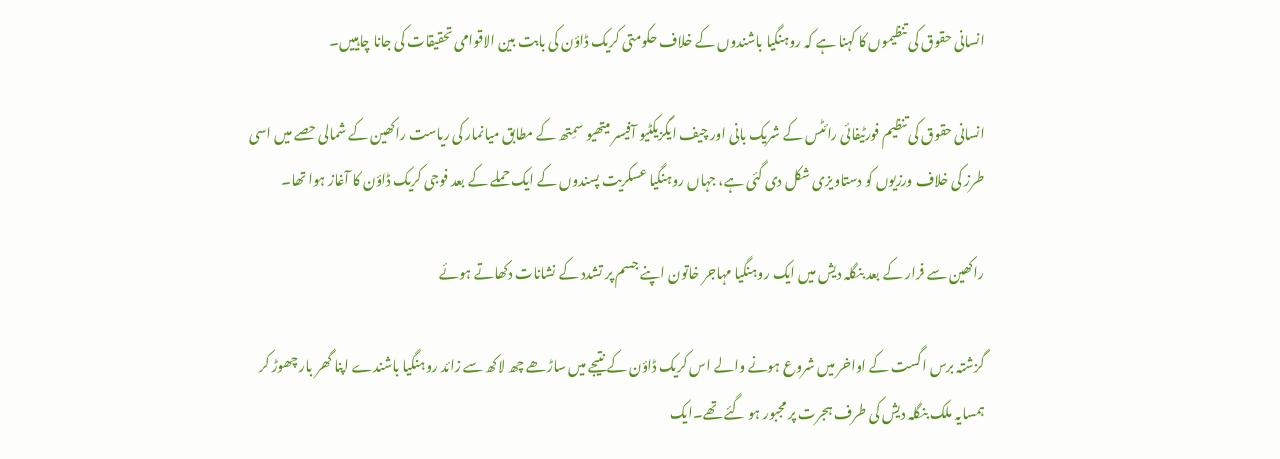انسانی حقوق کی تنظیموں کا کہنا ہے کہ روہنگیا باشندوں کے خلاف حکومتی کریک ڈاؤن کی بابت بین الاقوامی تحقیقات کی جانا چاہییں۔

انسانی حقوق کی تنظیم فورٹیفائی رائٹس کے شریک بانی اور چیف ایگزیکٹیو آفیسر میتھیو سمِتھ کے مطابق میانمار کی ریاست راکھین کے شمالی حصے میں اسی طرز کی خلاف ورزیوں کو دستاویزی شکل دی گئی ہے، جہاں روہنگیا عسکریت پسندوں کے ایک حملے کے بعد فوجی کریک ڈاؤن کا آغاز ہوا تھا۔

راکھین سے فرار کے بعد بنگلہ دیش میں ایک روہنگیا مہاجر خاتون اپنے جسم پر تشدد کے نشانات دکھاتے ہوئے

گزشتہ برس اگست کے اواخر میں شروع ہونے والے اس کریک ڈاؤن کے نتیجے میں ساڑھے چھ لاکھ سے زائد روہنگیا باشندے اپنا گھر بار چھوڑ کر ہمسایہ ملک بنگلہ دیش کی طرف ہجرت پر مجبور ہو گئے تھے۔ایک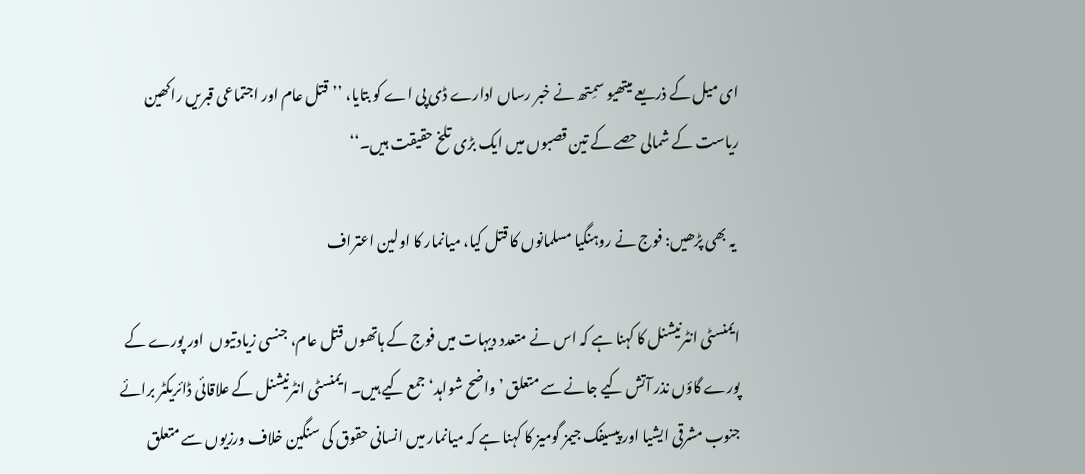ای میل کے ذریعے میتھیو سمِتھ نے خبر رساں ادارے ڈی پی اے کو بتایا، ’’قتل عام اور اجتماعی قبریں راکھین ریاست کے شمالی حصے کے تین قصبوں میں ایک بڑی تلخ حقیقت ہیں۔‘‘

 یہ بھی پڑھیں: فوج نے روہنگیا مسلمانوں کا قتل کیا، میانمار کا اولین اعتراف

ایمنسٹی انٹرنیشنل کا کہنا ہے کہ اس نے متعدد دیہات میں فوج کے ہاتھوں قتل عام، جنسی زیادتیوں  اور پورے کے پورے گاؤں نذر آتش کیے جانے سے متعلق ’واضح شواہد‘ جمع کیے ہیں۔ ایمنسٹی انٹرنیشنل کے علاقائی ڈائریکٹر برائے جنوب مشرقی ایشیا اور پیسیفک جیمز گومیز کا کہنا ہے کہ میانمار میں انسانی حقوق کی سنگین خلاف ورزیوں سے متعلق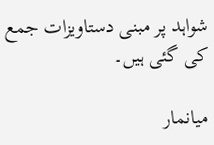شواہد پر مبنی دستاویزات جمع کی گئی ہیں۔

میانمار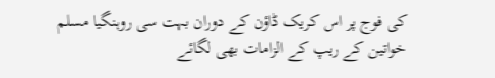کی فوج پر اس کریک ڈاؤن کے دوران بہت سی روہنگیا مسلم خواتین کے ریپ کے الزامات بھی لگائے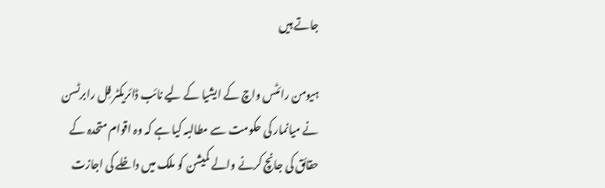جاتے ہیں

ہیومن رائٹس واچ کے ایشیا کے لیے نائب ڈائریکٹر فِل رابرٹسن نے میانمار کی حکومت سے مطالبہ کیا ہے کہ وہ اقوام متحدہ کے حقائق کی جانچ کرنے والے کمیشن کو ملک میں داخلے کی اجازت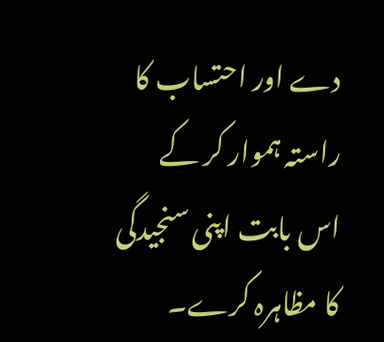دے اور احتساب کا راستہ ہموار کر کے اس بابت اپنی سنجیدگی کا مظاہرہ کرے۔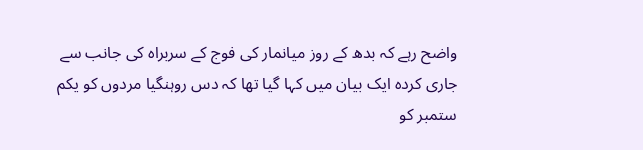واضح رہے کہ بدھ کے روز میانمار کی فوج کے سربراہ کی جانب سے جاری کردہ ایک بیان میں کہا گیا تھا کہ دس روہنگیا مردوں کو یکم ستمبر کو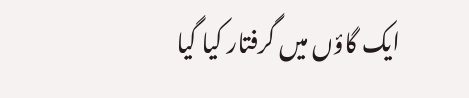ایک گاؤں میں گرفتار کیا گیا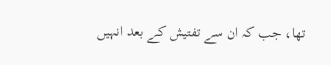تھا، جب کہ ان سے تفتیش کے بعد انہیں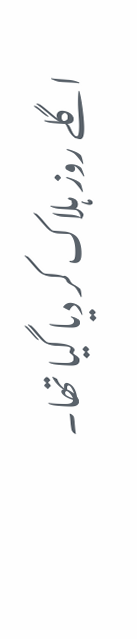اگلے روز ہلاک کر دیا گیا تھا۔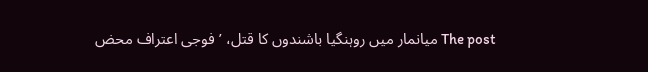The post میانمار میں روہنگیا باشندوں کا قتل، ’فوجی اعتراف محض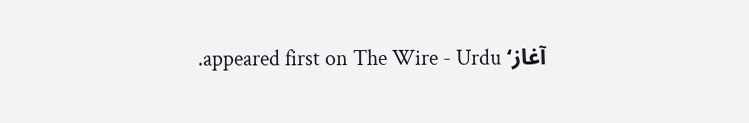آغاز‘ appeared first on The Wire - Urdu.